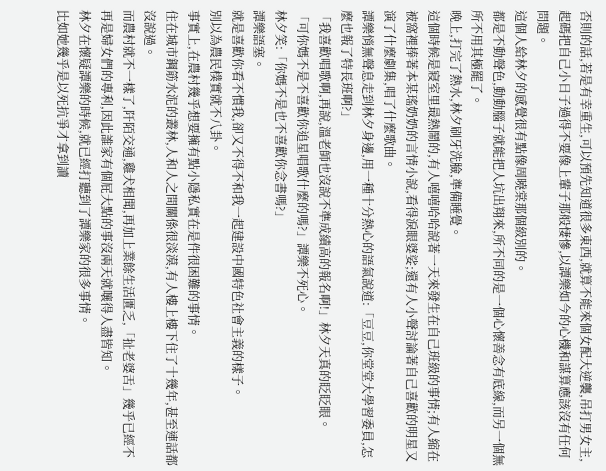否則的話,若是有幸重生,可以預先知道很多東西,就算不能來個女配大逆襲,吊打男女主,起碼把自己小日子過得不要像上輩子那般悽慘,以譚樂如今的心機和謀算應該沒有任何問題。
這個人給林夕的感覺很有點像周曉棠那個級別的。
都是不動聲色,動動腦子就能把人坑出翔來,所不同的是一個心懷善念有底線,而另一個無所不用其極罷了。
晚上,打完了熱水,林夕刷牙洗臉,準備睡覺。
這個時候是寢室里最熱鬧的,有人嘻嘻哈哈說著一天來發生在自己班級的事情;有人縮在被窩裡捧著本某瑤奶奶的言情小說,看得淚眼婆娑;還有人小聲討論著自己喜歡的明星又演了什麼劇集,唱了什麼歌曲。
譚樂悄無聲息走到林夕身邊,用一種十分熱心的語氣說道:「豆豆,你堂堂大學習委員,怎麼也報了特長班啊?」
「我喜歡唱歌啊,再說,溫老師也沒說不準成績高的報名啊!」林夕天真的眨眨眼。
「可你媽不是不喜歡你追星唱歌什麼的嗎?」譚樂不死心。
林夕笑:「你媽不是也不喜歡你念書嗎?」
譚樂語塞。
就是喜歡你看不慣我,卻又不得不和我一起建設中國特色社會主義的樣子。
別以為農民樸實就不八卦。
事實上,在農村幾乎想要擁有點小隱私實在是件很困難的事情。
住在城市鋼筋水泥的叢林,人和人之間關係很淡漠,有人樓上樓下住了十幾年,甚至連話都沒說過。
而農村就不一樣了,阡陌交通,雞犬相聞,再加上業餘生活匱乏,「扯老婆舌」幾乎已經不再是婦女們的專利,因此誰家有個屁大點的事沒兩天就嚷得人盡皆知。
林夕在懷疑譚樂的時候,就已經打聽到了譚樂家的很多事情。
比如她幾乎是以死抗爭才拿到讀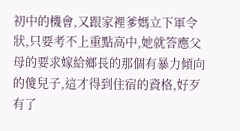初中的機會,又跟家裡爹媽立下軍令狀,只要考不上重點高中,她就答應父母的要求嫁給鄉長的那個有暴力傾向的傻兒子,這才得到住宿的資格,好歹有了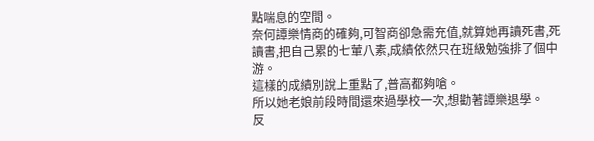點喘息的空間。
奈何譚樂情商的確夠,可智商卻急需充值,就算她再讀死書,死讀書,把自己累的七葷八素,成績依然只在班級勉強排了個中游。
這樣的成績別說上重點了,普高都夠嗆。
所以她老娘前段時間還來過學校一次,想勸著譚樂退學。
反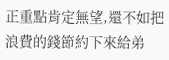正重點肯定無望,還不如把浪費的錢節約下來給弟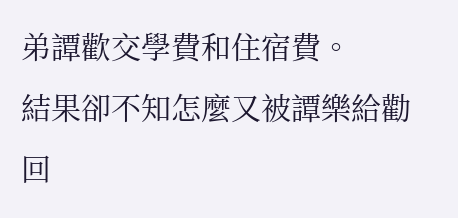弟譚歡交學費和住宿費。
結果卻不知怎麼又被譚樂給勸回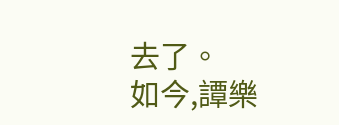去了。
如今,譚樂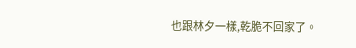也跟林夕一樣,乾脆不回家了。